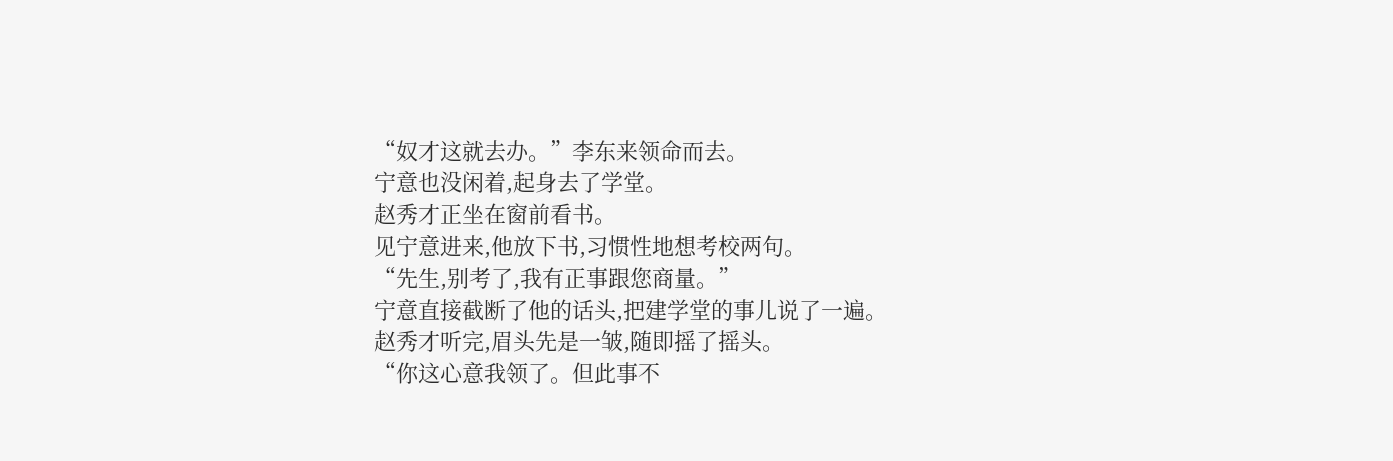“奴才这就去办。”李东来领命而去。
宁意也没闲着,起身去了学堂。
赵秀才正坐在窗前看书。
见宁意进来,他放下书,习惯性地想考校两句。
“先生,别考了,我有正事跟您商量。”
宁意直接截断了他的话头,把建学堂的事儿说了一遍。
赵秀才听完,眉头先是一皱,随即摇了摇头。
“你这心意我领了。但此事不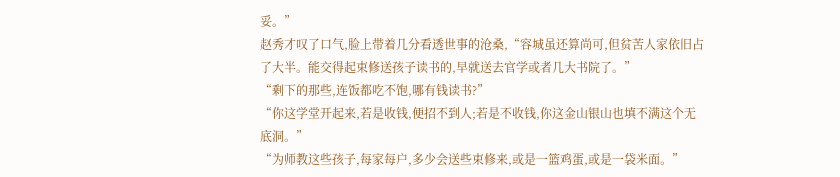妥。”
赵秀才叹了口气,脸上带着几分看透世事的沧桑,“容城虽还算尚可,但贫苦人家依旧占了大半。能交得起束修送孩子读书的,早就送去官学或者几大书院了。”
“剩下的那些,连饭都吃不饱,哪有钱读书?”
“你这学堂开起来,若是收钱,便招不到人;若是不收钱,你这金山银山也填不满这个无底洞。”
“为师教这些孩子,每家每户,多少会送些束修来,或是一篮鸡蛋,或是一袋米面。”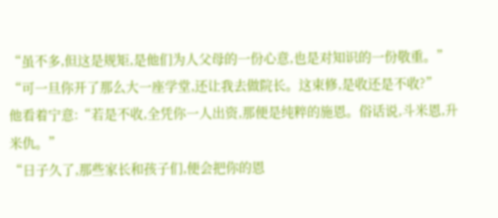“虽不多,但这是规矩,是他们为人父母的一份心意,也是对知识的一份敬重。”
“可一旦你开了那么大一座学堂,还让我去做院长。这束修,是收还是不收?”
他看着宁意:“若是不收,全凭你一人出资,那便是纯粹的施恩。俗话说,斗米恩,升米仇。”
“日子久了,那些家长和孩子们,便会把你的恩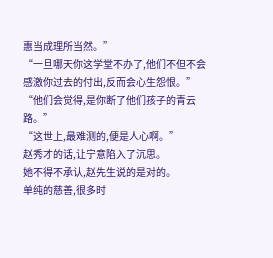惠当成理所当然。”
“一旦哪天你这学堂不办了,他们不但不会感激你过去的付出,反而会心生怨恨。”
“他们会觉得,是你断了他们孩子的青云路。”
“这世上,最难测的,便是人心啊。”
赵秀才的话,让宁意陷入了沉思。
她不得不承认,赵先生说的是对的。
单纯的慈善,很多时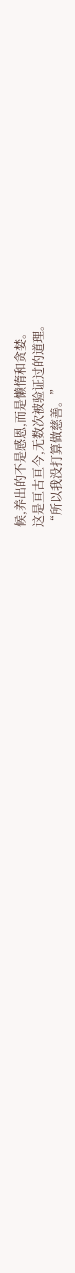候,养出的不是感恩,而是懒惰和贪婪。
这是亘古亘今,无数次被验证过的道理。
“所以我没打算做慈善。”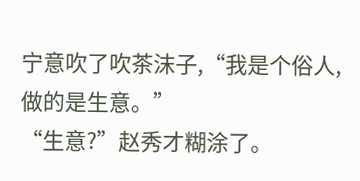宁意吹了吹茶沫子,“我是个俗人,做的是生意。”
“生意?”赵秀才糊涂了。